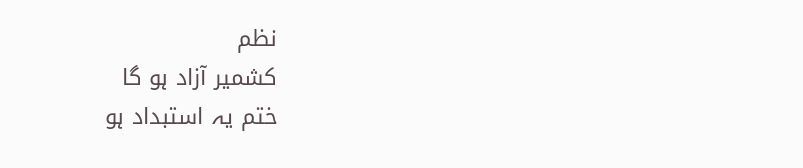نظم
کشمیر آزاد ہو گا
ختم یہ استبداد ہو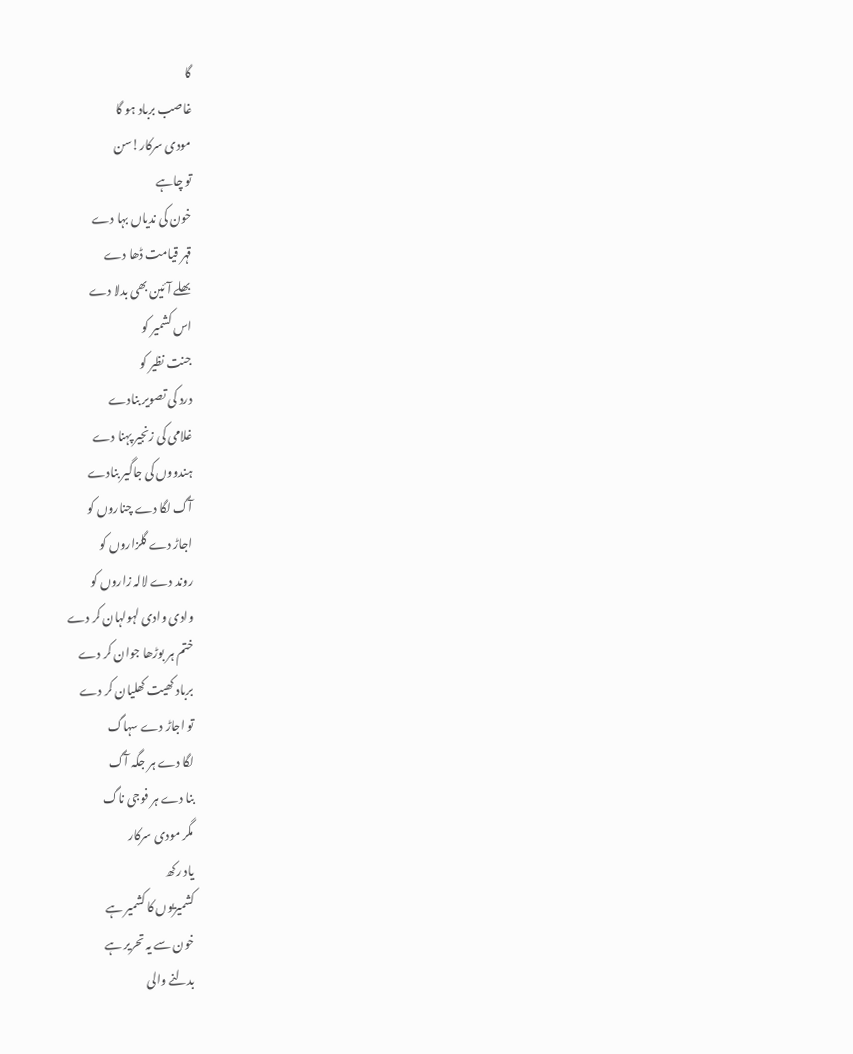گا
غاصب برباد ہو گا
مودی سرکار!سن
تو چاہے
خون کی ندیاں بہا دے
قہر قیامت ڈھا دے
بھلے آئین بھی بدلا دے
اس کشمیر کو
جنت نظیر کو
درد کی تصویر بنادے
غلامی کی زنجیر پہنا دے
ہندووں کی جاگیر بنادے
آگ لگا دے چناروں کو
اجاڑ دے گلزاروں کو
روند دے لالہ زاروں کو
وادی وادی لہولہان کر دے
ختم ہر بوڑھا جوان کر دے
برباد کھیت کھلیان کر دے
تو اجاڑ دے سہاگ
لگا دے ہر جگہ آگ
بنا دے ہر فوجی ناگ
مگر مودی سرکار
یاد رکھ
کشمیریوں کا کشمیر ہے
خون سے یہ تحریر ہے
بدلنے والی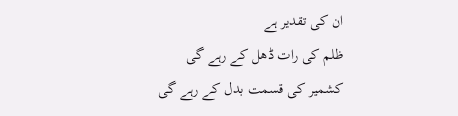ان کی تقدیر ہے
ظلم کی رات ڈھل کے رہے گی
کشمیر کی قسمت بدل کے رہے گی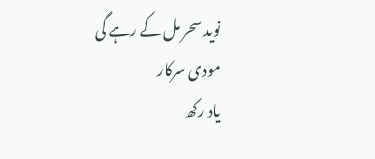نوید سحر مل کے رہے گی
مودی سرکار
یاد رکھ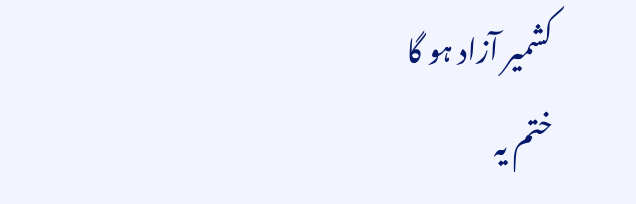کشمیر آزاد ہو گا
ختم یہ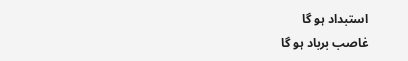استبداد ہو گا
غاصب برباد ہو گا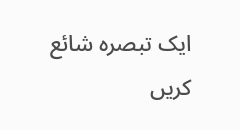ایک تبصرہ شائع کریں